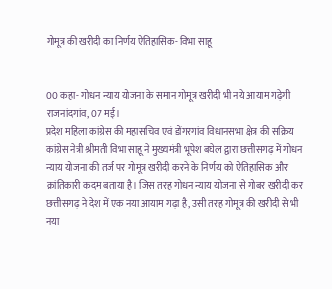गोमूत्र की खरीदी का निर्णय ऐतिहासिक- विभा साहू


00 कहा- गोधन न्याय योजना के समान गोमूत्र खरीदी भी नये आयाम गढ़ेगी
राजनांदगांव, 07 मई।
प्रदेश महिला कांग्रेस की महासचिव एवं डोंगरगांव विधानसभा क्षेत्र की सक्रिय कांग्रेस नेत्री श्रीमती विभा साहू ने मुख्यमंत्री भूपेश बघेल द्वारा छत्तीसगढ़ में गोधन न्याय योजना की तर्ज पर गोमूत्र खरीदी करने के निर्णय को ऐतिहासिक और क्रांतिकारी कदम बताया है। जिस तरह गोधन न्याय योजना से गोबर खरीदी कर छत्तीसगढ़ ने देश में एक नया आयाम गढ़ा है, उसी तरह गोमूत्र की खरीदी से भी नया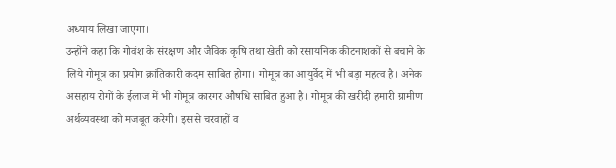अध्याय लिखा जाएगा।
उन्होंने कहा कि गोवंश के संरक्षण और जैविक कृषि तथा खेती को रसायनिक कीटनाशकों से बचाने के लिये गोमूत्र का प्रयोग क्रांतिकारी कदम साबित होगा। गोमूत्र का आयुर्वेद में भी बड़ा महत्व है। अनेक असहाय रोगों के ईलाज में भी गोमूत्र कारगर औषधि साबित हुआ है। गोमूत्र की खरीदी हमारी ग्रामीण अर्थव्यवस्था को मजबूत करेगी। इससे चरवाहों व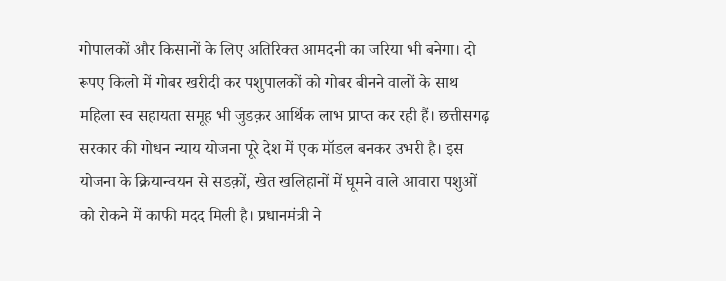गोपालकों और किसानों के लिए अतिरिक्त आमदनी का जरिया भी बनेगा। दो रूपए किलो में गोबर खरीदी कर पशुपालकों को गोबर बीनने वालों के साथ महिला स्व सहायता समूह भी जुडक़र आर्थिक लाभ प्राप्त कर रही हैं। छत्तीसगढ़ सरकार की गोधन न्याय योजना पूरे देश में एक मॉडल बनकर उभरी है। इस योजना के क्रियान्वयन से सडक़ों, खेत खलिहानों में घूमने वाले आवारा पशुओं को रोकने में काफी मदद मिली है। प्रधानमंत्री ने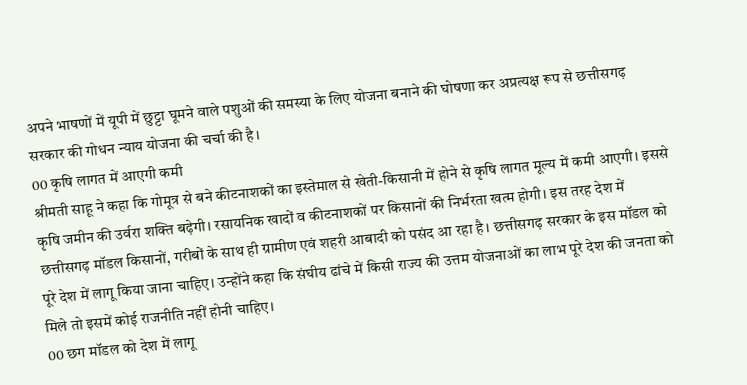अपने भाषणों में यूपी में छुट्टा घूमने वाले पशुओं की समस्या के लिए योजना बनाने की घोषणा कर अप्रत्यक्ष रूप से छत्तीसगढ़ सरकार की गोधन न्याय योजना की चर्चा की है।
00 कृषि लागत में आएगी कमी
श्रीमती साहू ने कहा कि गोमूत्र से बने कीटनाशकों का इस्तेमाल से खेती-किसानी में होने से कृषि लागत मूल्य में कमी आएगी। इससे कृषि जमीन की उर्वरा शक्ति बढ़ेगी। रसायनिक खादों व कीटनाशकों पर किसानों की निर्भरता खत्म होगी। इस तरह देश में छत्तीसगढ़ मॉडल किसानों, गरीबों के साथ ही ग्रामीण एवं शहरी आबादी को पसंद आ रहा है। छत्तीसगढ़ सरकार के इस मॉडल को पूरे देश में लागू किया जाना चाहिए। उन्होंने कहा कि संघीय ढांचे में किसी राज्य की उत्तम योजनाओं का लाभ पूरे देश की जनता को मिले तो इसमें कोई राजनीति नहीं होनी चाहिए।
00 छग मॉडल को देश में लागू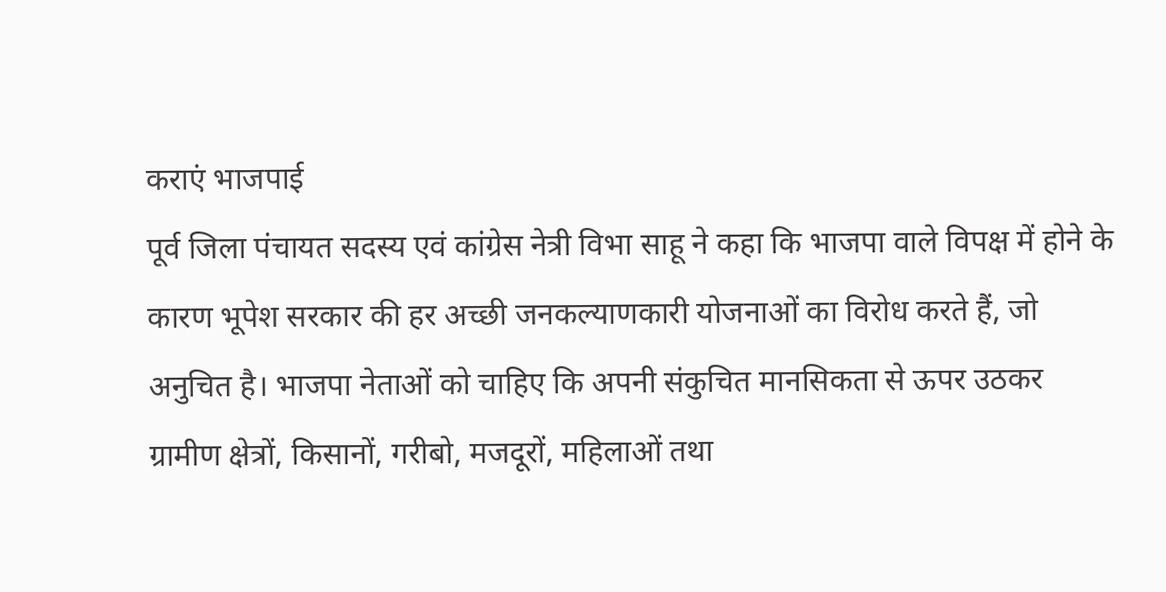कराएं भाजपाई
पूर्व जिला पंचायत सदस्य एवं कांग्रेस नेत्री विभा साहू ने कहा कि भाजपा वाले विपक्ष में होने के कारण भूपेश सरकार की हर अच्छी जनकल्याणकारी योजनाओं का विरोध करते हैं, जो अनुचित है। भाजपा नेताओं को चाहिए कि अपनी संकुचित मानसिकता से ऊपर उठकर ग्रामीण क्षेत्रों, किसानों, गरीबो, मजदूरों, महिलाओं तथा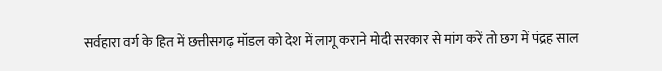सर्वहारा वर्ग के हित में छत्तीसगढ़ मॉडल को देश में लागू कराने मोदी सरकार से मांग करें तो छग में पंद्रह साल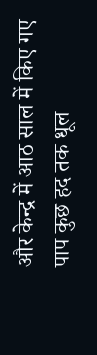और केन्द्र में आठ साल में किए गए पाप कुछ हद तक धूल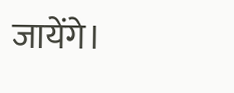जायेंगे।